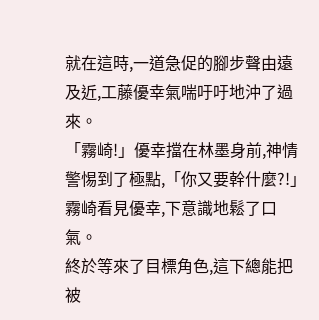就在這時,一道急促的腳步聲由遠及近,工藤優幸氣喘吁吁地沖了過來。
「霧崎!」優幸擋在林墨身前,神情警惕到了極點,「你又要幹什麼?!」
霧崎看見優幸,下意識地鬆了口氣。
終於等來了目標角色,這下總能把被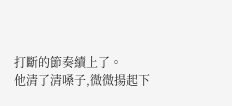打斷的節奏續上了。
他清了清嗓子,微微揚起下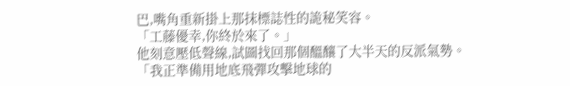巴,嘴角重新掛上那抹標誌性的詭秘笑容。
「工藤優幸,你終於來了。」
他刻意壓低聲線,試圖找回那個醞釀了大半天的反派氣勢。
「我正準備用地底飛彈攻擊地球的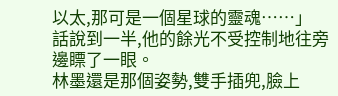以太,那可是一個星球的靈魂……」
話說到一半,他的餘光不受控制地往旁邊瞟了一眼。
林墨還是那個姿勢,雙手插兜,臉上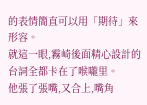的表情簡直可以用「期待」來形容。
就這一眼,霧崎後面精心設計的台詞全都卡在了喉嚨里。
他張了張嘴,又合上,嘴角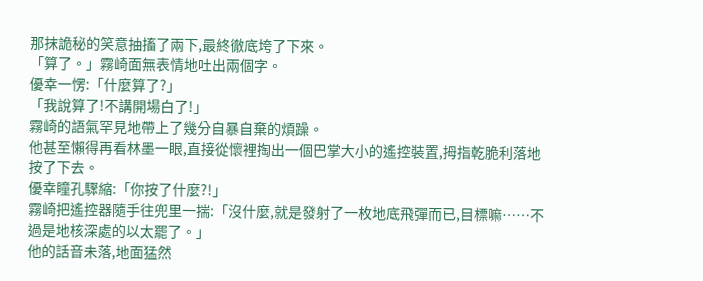那抹詭秘的笑意抽搐了兩下,最終徹底垮了下來。
「算了。」霧崎面無表情地吐出兩個字。
優幸一愣:「什麼算了?」
「我說算了!不講開場白了!」
霧崎的語氣罕見地帶上了幾分自暴自棄的煩躁。
他甚至懶得再看林墨一眼,直接從懷裡掏出一個巴掌大小的遙控裝置,拇指乾脆利落地按了下去。
優幸瞳孔驟縮:「你按了什麼?!」
霧崎把遙控器隨手往兜里一揣:「沒什麼,就是發射了一枚地底飛彈而已,目標嘛……不過是地核深處的以太罷了。」
他的話音未落,地面猛然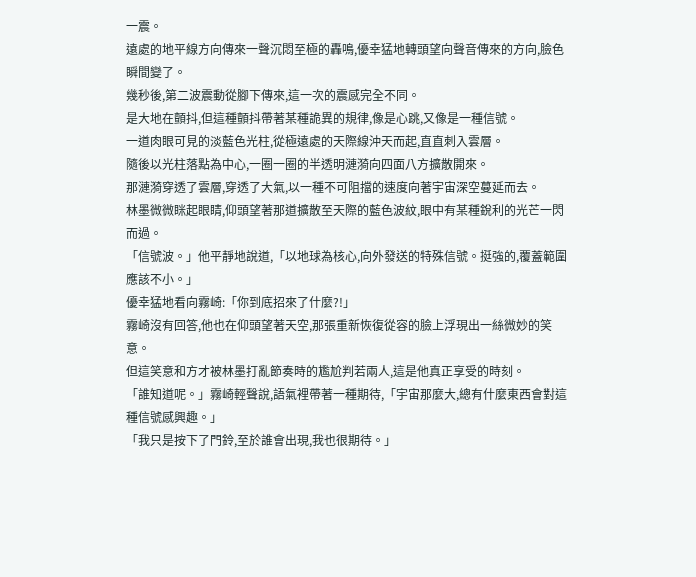一震。
遠處的地平線方向傳來一聲沉悶至極的轟鳴,優幸猛地轉頭望向聲音傳來的方向,臉色瞬間變了。
幾秒後,第二波震動從腳下傳來,這一次的震感完全不同。
是大地在顫抖,但這種顫抖帶著某種詭異的規律,像是心跳,又像是一種信號。
一道肉眼可見的淡藍色光柱,從極遠處的天際線沖天而起,直直刺入雲層。
隨後以光柱落點為中心,一圈一圈的半透明漣漪向四面八方擴散開來。
那漣漪穿透了雲層,穿透了大氣,以一種不可阻擋的速度向著宇宙深空蔓延而去。
林墨微微眯起眼睛,仰頭望著那道擴散至天際的藍色波紋,眼中有某種銳利的光芒一閃而過。
「信號波。」他平靜地說道,「以地球為核心,向外發送的特殊信號。挺強的,覆蓋範圍應該不小。」
優幸猛地看向霧崎:「你到底招來了什麼?!」
霧崎沒有回答,他也在仰頭望著天空,那張重新恢復從容的臉上浮現出一絲微妙的笑意。
但這笑意和方才被林墨打亂節奏時的尷尬判若兩人,這是他真正享受的時刻。
「誰知道呢。」霧崎輕聲說,語氣裡帶著一種期待,「宇宙那麼大,總有什麼東西會對這種信號感興趣。」
「我只是按下了門鈴,至於誰會出現,我也很期待。」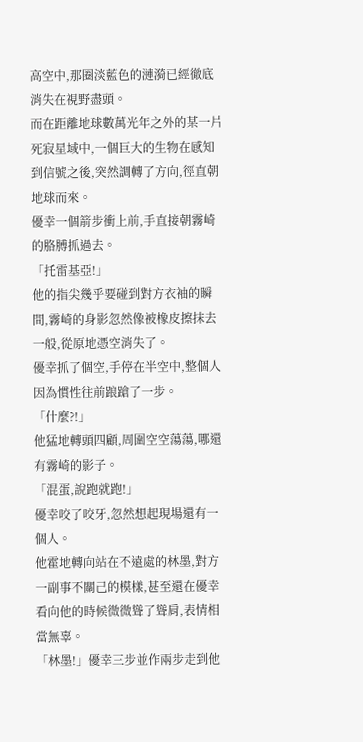高空中,那圈淡藍色的漣漪已經徹底消失在視野盡頭。
而在距離地球數萬光年之外的某一片死寂星域中,一個巨大的生物在感知到信號之後,突然調轉了方向,徑直朝地球而來。
優幸一個箭步衝上前,手直接朝霧崎的胳膊抓過去。
「托雷基亞!」
他的指尖幾乎要碰到對方衣袖的瞬間,霧崎的身影忽然像被橡皮擦抹去一般,從原地憑空消失了。
優幸抓了個空,手停在半空中,整個人因為慣性往前踉蹌了一步。
「什麼?!」
他猛地轉頭四顧,周圍空空蕩蕩,哪還有霧崎的影子。
「混蛋,說跑就跑!」
優幸咬了咬牙,忽然想起現場還有一個人。
他霍地轉向站在不遠處的林墨,對方一副事不關己的模樣,甚至還在優幸看向他的時候微微聳了聳肩,表情相當無辜。
「林墨!」優幸三步並作兩步走到他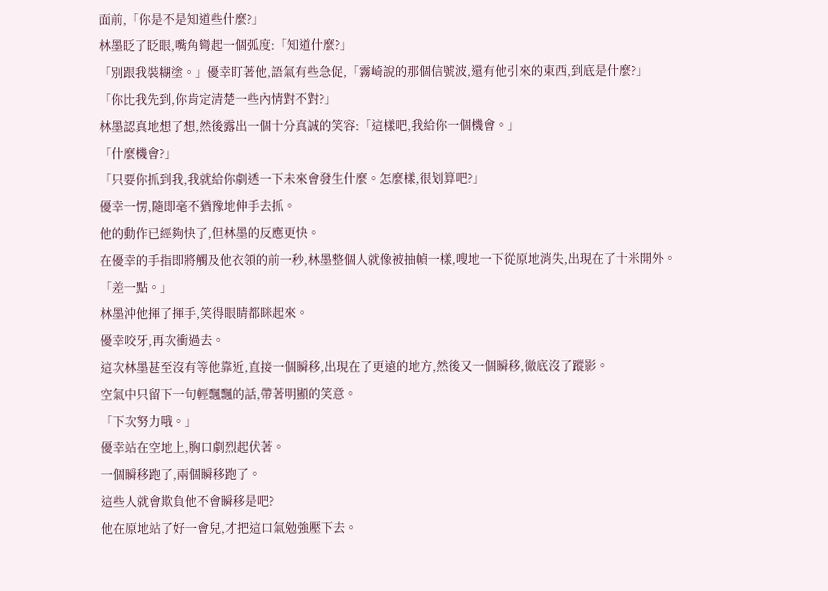面前,「你是不是知道些什麼?」
林墨眨了眨眼,嘴角彎起一個弧度:「知道什麼?」
「別跟我裝糊塗。」優幸盯著他,語氣有些急促,「霧崎說的那個信號波,還有他引來的東西,到底是什麼?」
「你比我先到,你肯定清楚一些內情對不對?」
林墨認真地想了想,然後露出一個十分真誠的笑容:「這樣吧,我給你一個機會。」
「什麼機會?」
「只要你抓到我,我就給你劇透一下未來會發生什麼。怎麼樣,很划算吧?」
優幸一愣,隨即毫不猶豫地伸手去抓。
他的動作已經夠快了,但林墨的反應更快。
在優幸的手指即將觸及他衣領的前一秒,林墨整個人就像被抽幀一樣,嗖地一下從原地消失,出現在了十米開外。
「差一點。」
林墨沖他揮了揮手,笑得眼睛都眯起來。
優幸咬牙,再次衝過去。
這次林墨甚至沒有等他靠近,直接一個瞬移,出現在了更遠的地方,然後又一個瞬移,徹底沒了蹤影。
空氣中只留下一句輕飄飄的話,帶著明顯的笑意。
「下次努力哦。」
優幸站在空地上,胸口劇烈起伏著。
一個瞬移跑了,兩個瞬移跑了。
這些人就會欺負他不會瞬移是吧?
他在原地站了好一會兒,才把這口氣勉強壓下去。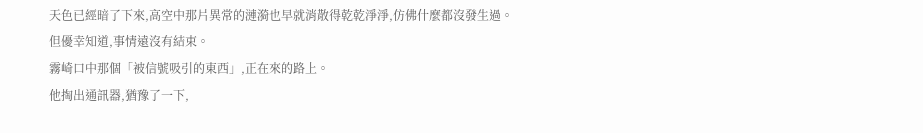天色已經暗了下來,高空中那片異常的漣漪也早就消散得乾乾淨淨,仿佛什麼都沒發生過。
但優幸知道,事情遠沒有結束。
霧崎口中那個「被信號吸引的東西」,正在來的路上。
他掏出通訊器,猶豫了一下,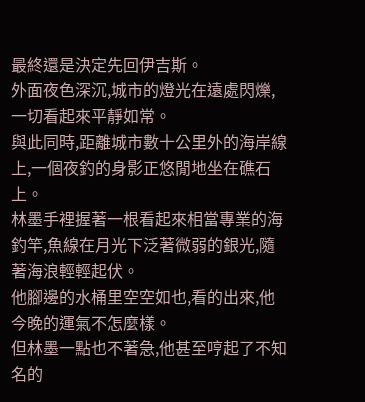最終還是決定先回伊吉斯。
外面夜色深沉,城市的燈光在遠處閃爍,一切看起來平靜如常。
與此同時,距離城市數十公里外的海岸線上,一個夜釣的身影正悠閒地坐在礁石上。
林墨手裡握著一根看起來相當專業的海釣竿,魚線在月光下泛著微弱的銀光,隨著海浪輕輕起伏。
他腳邊的水桶里空空如也,看的出來,他今晚的運氣不怎麼樣。
但林墨一點也不著急,他甚至哼起了不知名的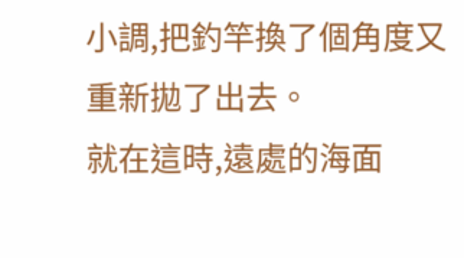小調,把釣竿換了個角度又重新拋了出去。
就在這時,遠處的海面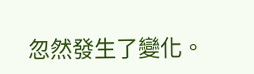忽然發生了變化。